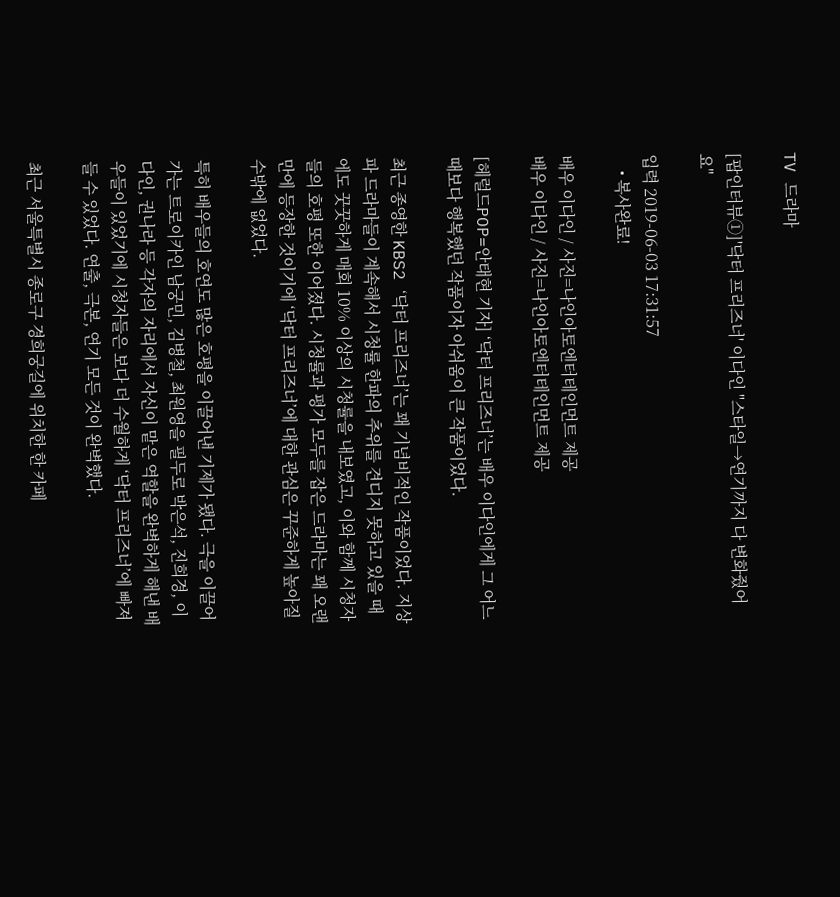TV 드라마

[팝인터뷰①]'닥터 프리즈너' 이다인 "스타일→연기까지 다 변화줬어요"

입력 2019-06-03 17:31:57
    • 복사완료!

배우 이다인 / 사진=나인아토엔터테인먼트 제공
배우 이다인 / 사진=나인아토엔터테인먼트 제공

[헤럴드POP=안태현 기자] ‘닥터 프리즈너’는 배우 이다인에게 그 어느 때보다 행복했던 작품이자 아쉬움이 큰 작품이었다.

최근 종영한 KBS2 ‘닥터 프리즈너’는 꽤 기념비적인 작품이었다. 지상파 드라마들이 계속해서 시청률 한파의 추위를 견디지 못하고 있을 때에도 꿋꿋하게 매회 10% 이상의 시청률을 내보였고, 이와 함께 시청자들의 호평 또한 이어졌다. 시청률과 평가 모두를 잡은 드라마는 꽤 오랜만에 등장한 것이기에 ‘닥터 프리즈너’에 대한 관심은 꾸준하게 높아질 수밖에 없었다.

특히 배우들의 호연도 많은 호평을 이끌어낸 기제가 됐다. 극을 이끌어가는 트로이카인 남궁민, 김병철, 최원영을 필두로 박은석, 진희경, 이다인, 권나라 등 각자의 자리에서 자신이 맡은 역할을 완벽하게 해낸 배우들이 있었기에 시청자들은 보다 더 수월하게 ‘닥터 프리즈너’에 빠져들 수 있었다. 연출, 극본, 연기 모든 것이 완벽했다.

최근 서울특별시 종로구 경희궁길에 위치한 한 카페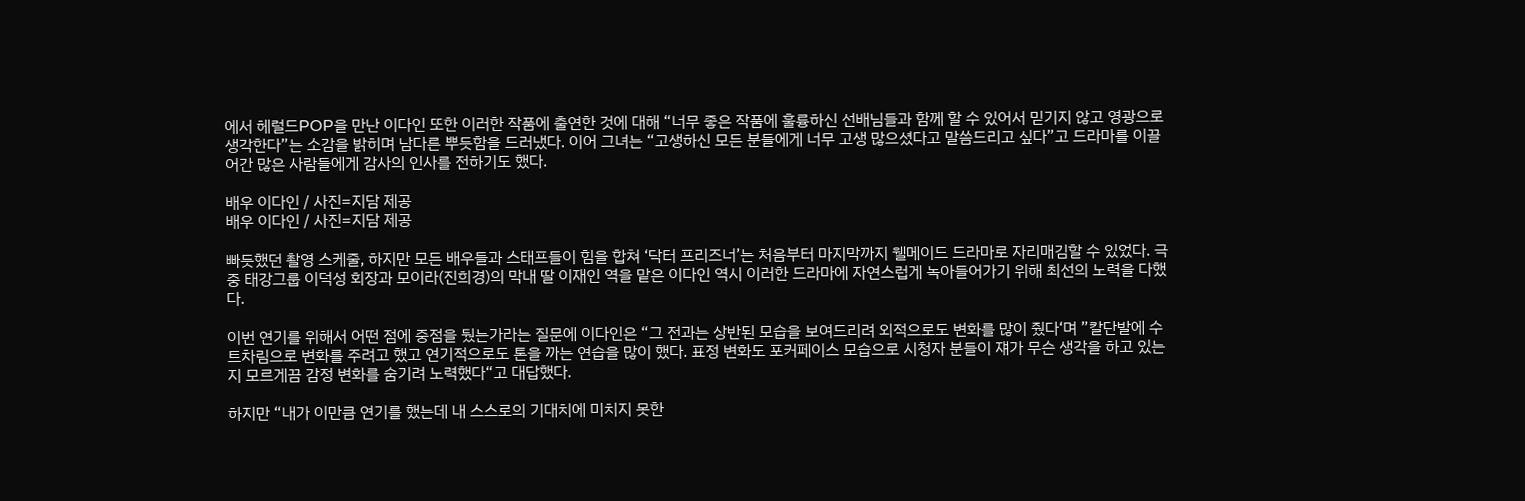에서 헤럴드POP을 만난 이다인 또한 이러한 작품에 출연한 것에 대해 “너무 좋은 작품에 훌륭하신 선배님들과 함께 할 수 있어서 믿기지 않고 영광으로 생각한다”는 소감을 밝히며 남다른 뿌듯함을 드러냈다. 이어 그녀는 “고생하신 모든 분들에게 너무 고생 많으셨다고 말씀드리고 싶다”고 드라마를 이끌어간 많은 사람들에게 감사의 인사를 전하기도 했다.

배우 이다인 / 사진=지담 제공
배우 이다인 / 사진=지담 제공

빠듯했던 촬영 스케줄, 하지만 모든 배우들과 스태프들이 힘을 합쳐 ‘닥터 프리즈너’는 처음부터 마지막까지 웰메이드 드라마로 자리매김할 수 있었다. 극 중 태강그룹 이덕성 회장과 모이라(진희경)의 막내 딸 이재인 역을 맡은 이다인 역시 이러한 드라마에 자연스럽게 녹아들어가기 위해 최선의 노력을 다했다.

이번 연기를 위해서 어떤 점에 중점을 뒀는가라는 질문에 이다인은 “그 전과는 상반된 모습을 보여드리려 외적으로도 변화를 많이 줬다‘며 ”칼단발에 수트차림으로 변화를 주려고 했고 연기적으로도 톤을 까는 연습을 많이 했다. 표정 변화도 포커페이스 모습으로 시청자 분들이 쟤가 무슨 생각을 하고 있는지 모르게끔 감정 변화를 숨기려 노력했다“고 대답했다.

하지만 “내가 이만큼 연기를 했는데 내 스스로의 기대치에 미치지 못한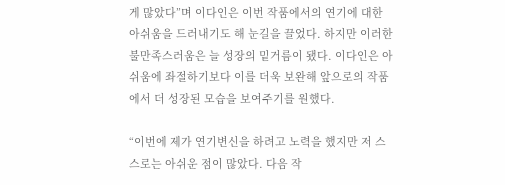게 많았다”며 이다인은 이번 작품에서의 연기에 대한 아쉬움을 드러내기도 해 눈길을 끌었다. 하지만 이러한 불만족스러움은 늘 성장의 밑거름이 됐다. 이다인은 아쉬움에 좌절하기보다 이를 더욱 보완해 앞으로의 작품에서 더 성장된 모습을 보여주기를 원했다.

“이번에 제가 연기변신을 하려고 노력을 했지만 저 스스로는 아쉬운 점이 많았다. 다음 작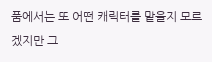품에서는 또 어떤 캐릭터를 맡을지 모르겠지만 그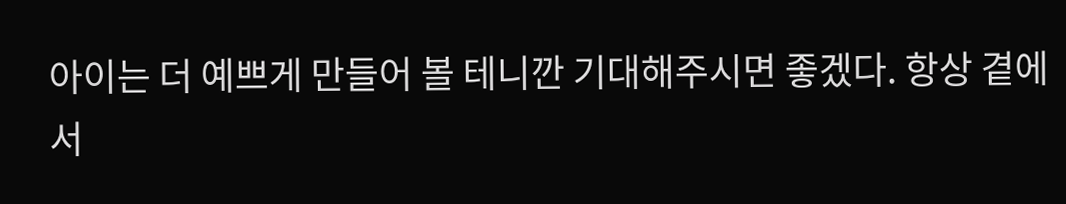아이는 더 예쁘게 만들어 볼 테니깐 기대해주시면 좋겠다. 항상 곁에서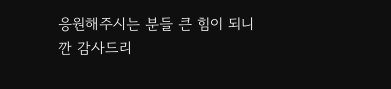응원해주시는 분들 큰 힘이 되니깐 감사드리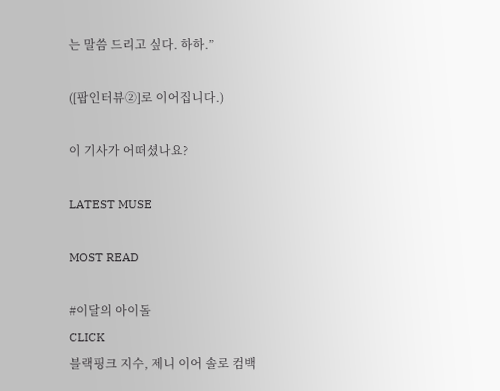는 말씀 드리고 싶다. 하하.”

([팝인터뷰②]로 이어집니다.)

이 기사가 어떠셨나요?

LATEST MUSE

MOST READ

#이달의 아이돌
CLICK
블랙핑크 지수, 제니 이어 솔로 컴백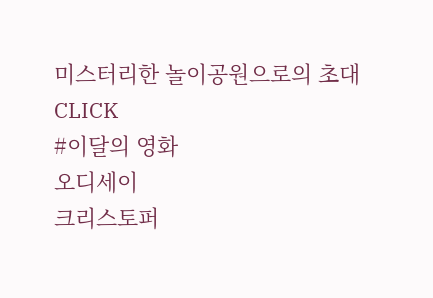미스터리한 놀이공원으로의 초대
CLICK
#이달의 영화
오디세이
크리스토퍼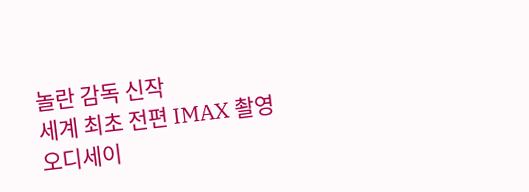놀란 감독 신작
세계 최초 전편 IMAX 촬영
오디세이